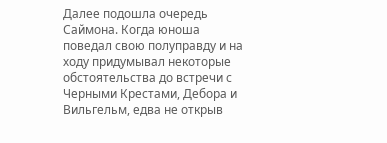Далее подошла очередь Саймона. Когда юноша поведал свою полуправду и на ходу придумывал некоторые обстоятельства до встречи с Черными Крестами, Дебора и Вильгельм, едва не открыв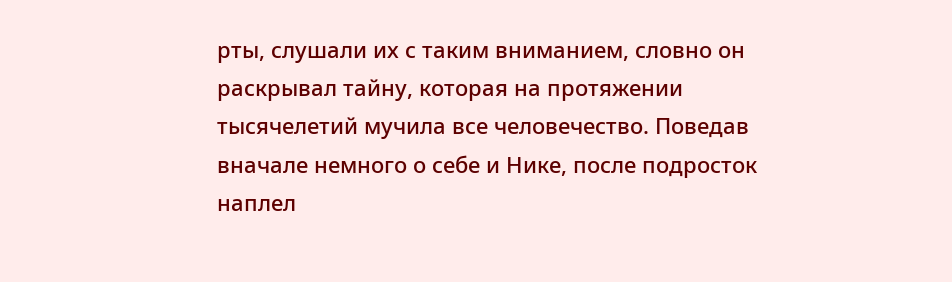рты, слушали их с таким вниманием, словно он раскрывал тайну, которая на протяжении тысячелетий мучила все человечество. Поведав вначале немного о себе и Нике, после подросток наплел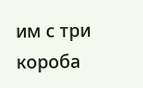им с три короба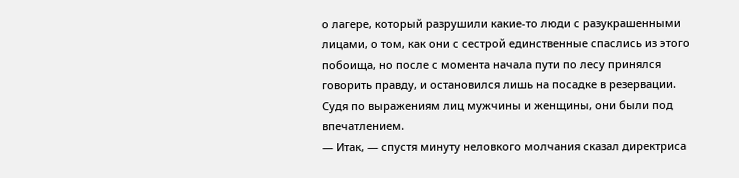о лагере, который разрушили какие-то люди с разукрашенными лицами, о том, как они с сестрой единственные спаслись из этого побоища, но после с момента начала пути по лесу принялся говорить правду, и остановился лишь на посадке в резервации.
Судя по выражениям лиц мужчины и женщины, они были под впечатлением.
— Итак, — спустя минуту неловкого молчания сказал директриса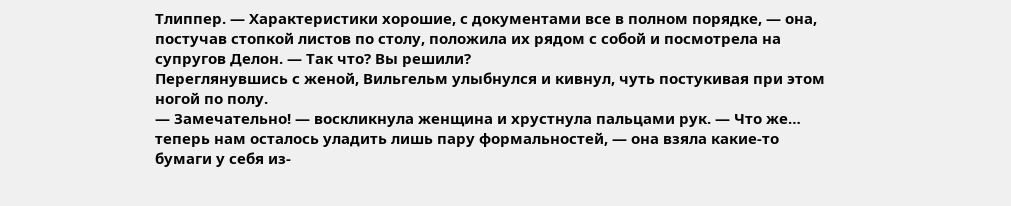Тлиппер. — Характеристики хорошие, с документами все в полном порядке, — она, постучав стопкой листов по столу, положила их рядом с собой и посмотрела на супругов Делон. — Так что? Вы решили?
Переглянувшись с женой, Вильгельм улыбнулся и кивнул, чуть постукивая при этом ногой по полу.
— Замечательно! — воскликнула женщина и хрустнула пальцами рук. — Что же… теперь нам осталось уладить лишь пару формальностей, — она взяла какие-то бумаги у себя из-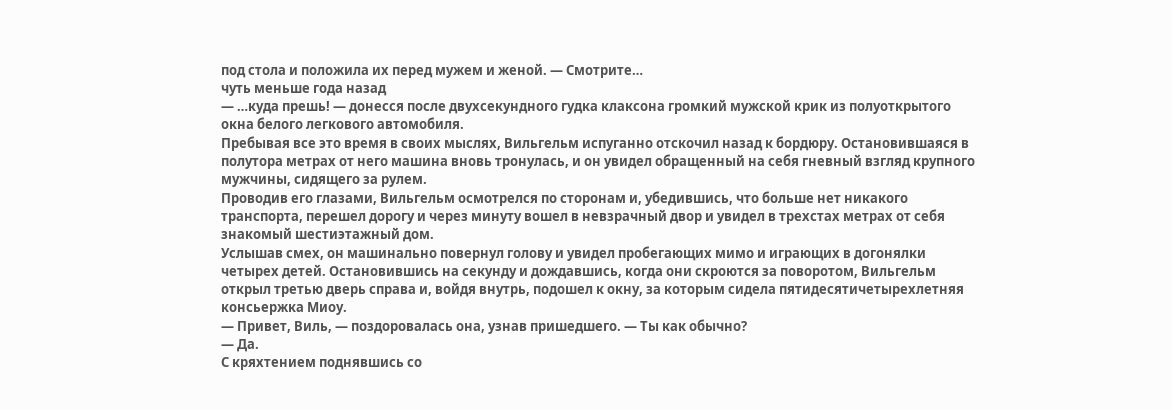под стола и положила их перед мужем и женой. — Смотрите…
чуть меньше года назад
— …куда прешь! — донесся после двухсекундного гудка клаксона громкий мужской крик из полуоткрытого окна белого легкового автомобиля.
Пребывая все это время в своих мыслях, Вильгельм испуганно отскочил назад к бордюру. Остановившаяся в полутора метрах от него машина вновь тронулась, и он увидел обращенный на себя гневный взгляд крупного мужчины, сидящего за рулем.
Проводив его глазами, Вильгельм осмотрелся по сторонам и, убедившись, что больше нет никакого транспорта, перешел дорогу и через минуту вошел в невзрачный двор и увидел в трехстах метрах от себя знакомый шестиэтажный дом.
Услышав смех, он машинально повернул голову и увидел пробегающих мимо и играющих в догонялки четырех детей. Остановившись на секунду и дождавшись, когда они скроются за поворотом, Вильгельм открыл третью дверь справа и, войдя внутрь, подошел к окну, за которым сидела пятидесятичетырехлетняя консьержка Миоу.
— Привет, Виль, — поздоровалась она, узнав пришедшего. — Ты как обычно?
— Да.
С кряхтением поднявшись со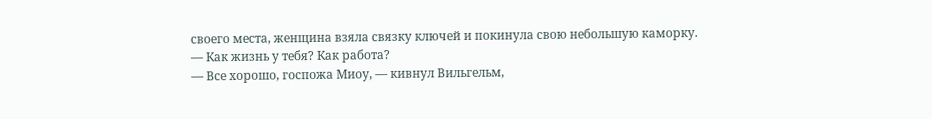своего места, женщина взяла связку ключей и покинула свою небольшую каморку.
— Как жизнь у тебя? Как работа?
— Все хорошо, госпожа Миоу, — кивнул Вильгельм,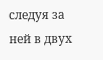следуя за ней в двух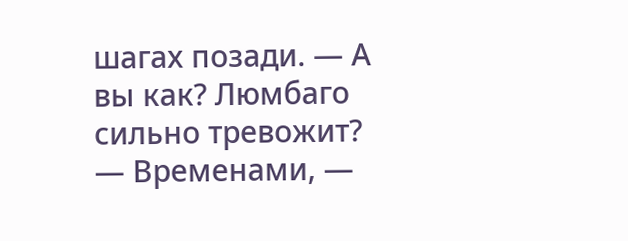шагах позади. — А вы как? Люмбаго сильно тревожит?
— Временами, —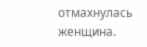отмахнулась женщина.